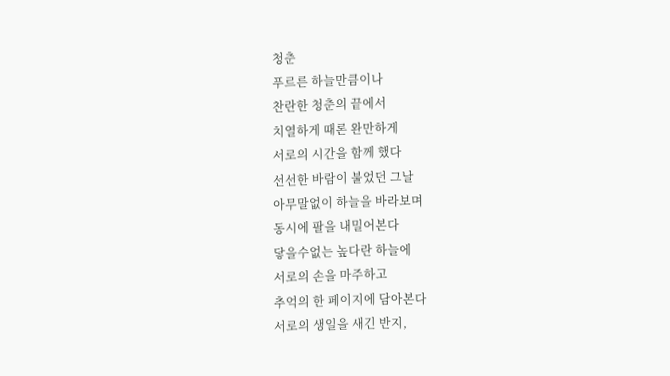청춘
푸르른 하늘만큼이나
찬란한 청춘의 끝에서
치열하게 때론 완만하게
서로의 시간을 함께 했다
선선한 바람이 불었던 그날
아무말없이 하늘을 바라보며
동시에 팔을 내밀어본다
닿을수없는 높다란 하늘에
서로의 손을 마주하고
추억의 한 페이지에 담아본다
서로의 생일을 새긴 반지,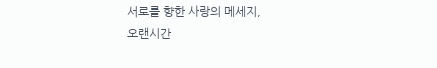서로를 향한 사랑의 메세지,
오랜시간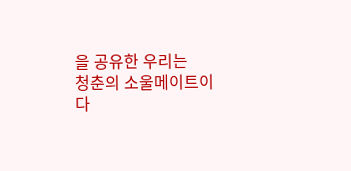을 공유한 우리는
청춘의 소울메이트이다